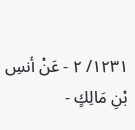١٢٣١/ ٢ - عَنْ أنسِ بْنِ مَالِكٍ -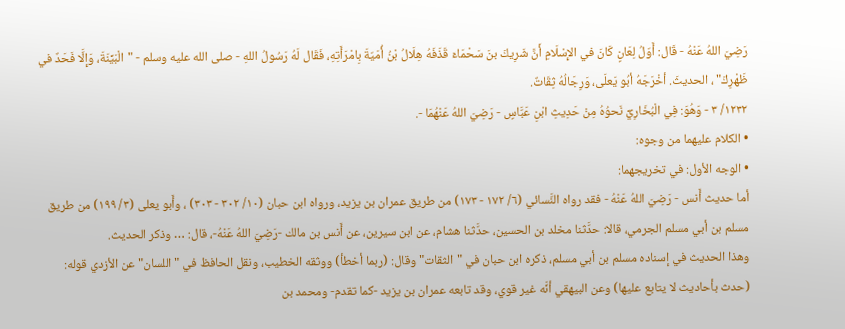رَضِيَ اللهُ عَنْهُ - قَال: أَوّلُ لِعَانٍ كَانَ في الإِسْلَامِ أَنَّ شَرِيكَ بنَ سَحْمَاءَ قَذَفَهُ هِلَالُ بْنُ أُمَيّةَ بِامْرَأَتِهِ، فَقَال لَهُ رَسُولُ اللهِ - صلى الله عليه وسلم - "الْبَيِّنَةَ، وَإِلَّا فَحَدٌ في ظَهْرِكَ" ، الحديثَ. أخْرَجَهُ أبُو يَعلَى، وَرِجَالُهُ ثِقَاتٌ.
١٢٣٢/ ٣ - وَهُوَ: فِي الْبُخَارِيِّ نَحوُهُ مِنْ حَدِيثِ ابْنِ عَبَّاسٍ - رَضِيَ اللهُ عَنْهُمَا -.
• الكلام عليهما من وجوه:
• الوجه الأول: في تخريجهما:
أما حديث أَنس - رَضِيَ اللهُ عَنْهُ - فقد رواه النَّسائي (٦/ ١٧٢ - ١٧٣) من طريق عمران بن يزيد، ورواه ابن حبان (١٠/ ٣٠٢ - ٣٠٣) ، وأَبو يعلى (٣/ ١٩٩) من طريق مسلم بن أبي مسلم الجرمي، قالا: حدَّثنا مخلد بن الحسين، حدَّثنا هشام، عن ابن سيرين، عن أَنس بن مالك -رَضِيَ اللهُ عَنْهُ-، قال: … وذكر الحديث.
وهذا الحديث في إسناده مسلم بن أبي مسلم، ذكره ابن حبان في "الثقات" وقال: (ربما أخطأ) ووثقه الخطيب، ونقل الحافظ في "اللسان" عن الأزدي قوله: (حدث بأحاديث لا يتابع عليها) وعن البيهقي أنَّه غير قوي، وقد تابعه عمران بن يزيد -كما تقدم- ومحمد بن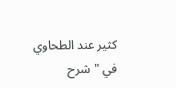كثير عند الطحاوي في "شرح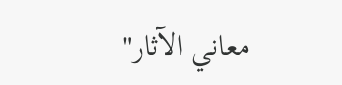معاني الآثار"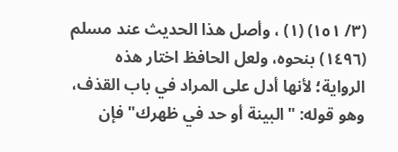(٣/ ١٥١) (١) ، وأصل هذا الحديث عند مسلم (١٤٩٦) بنحوه، ولعل الحافظ اختار هذه الرواية؛ لأنها أدل على المراد في باب القذف، وهو قوله: "البينة أو حد في ظهرك" فإن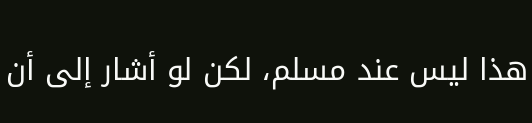هذا ليس عند مسلم، لكن لو أشار إلى أن